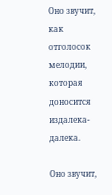Оно звучит, как отголосок мелодии, которая доносится издалека-далека.

Оно звучит,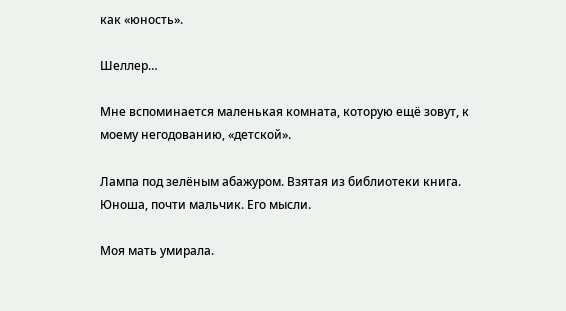как «юность».

Шеллер…

Мне вспоминается маленькая комната, которую ещё зовут, к моему негодованию, «детской».

Лампа под зелёным абажуром. Взятая из библиотеки книга. Юноша, почти мальчик. Его мысли.

Моя мать умирала.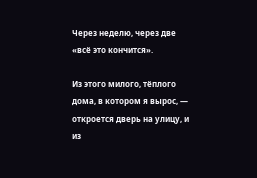Через неделю, через две «всё это кончится».

Из этого милого, тёплого дома, в котором я вырос, — откроется дверь на улицу, и из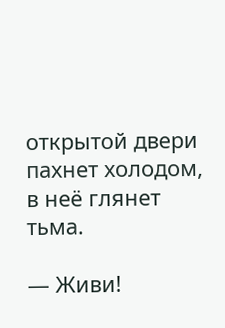открытой двери пахнет холодом, в неё глянет тьма.

— Живи!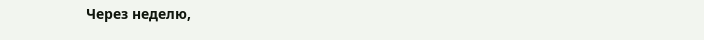Через неделю,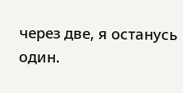через две, я останусь один.